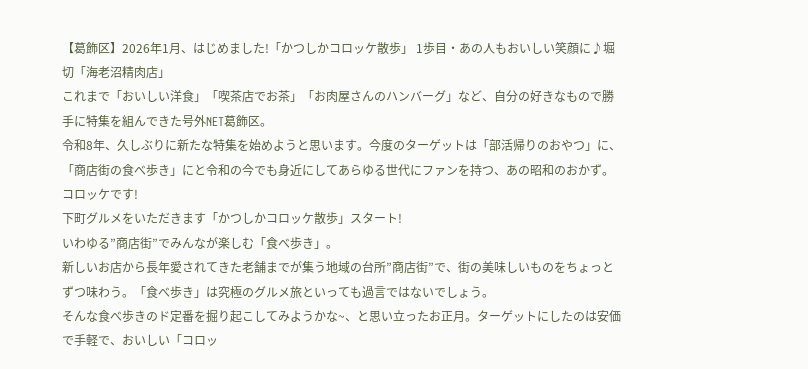【葛飾区】2026年1月、はじめました!「かつしかコロッケ散歩」 1歩目・あの人もおいしい笑顔に♪堀切「海老沼精肉店」
これまで「おいしい洋食」「喫茶店でお茶」「お肉屋さんのハンバーグ」など、自分の好きなもので勝手に特集を組んできた号外NET葛飾区。
令和8年、久しぶりに新たな特集を始めようと思います。今度のターゲットは「部活帰りのおやつ」に、「商店街の食べ歩き」にと令和の今でも身近にしてあらゆる世代にファンを持つ、あの昭和のおかず。
コロッケです!
下町グルメをいただきます「かつしかコロッケ散歩」スタート!
いわゆる”商店街”でみんなが楽しむ「食べ歩き」。
新しいお店から長年愛されてきた老舗までが集う地域の台所”商店街”で、街の美味しいものをちょっとずつ味わう。「食べ歩き」は究極のグルメ旅といっても過言ではないでしょう。
そんな食べ歩きのド定番を掘り起こしてみようかな~、と思い立ったお正月。ターゲットにしたのは安価で手軽で、おいしい「コロッ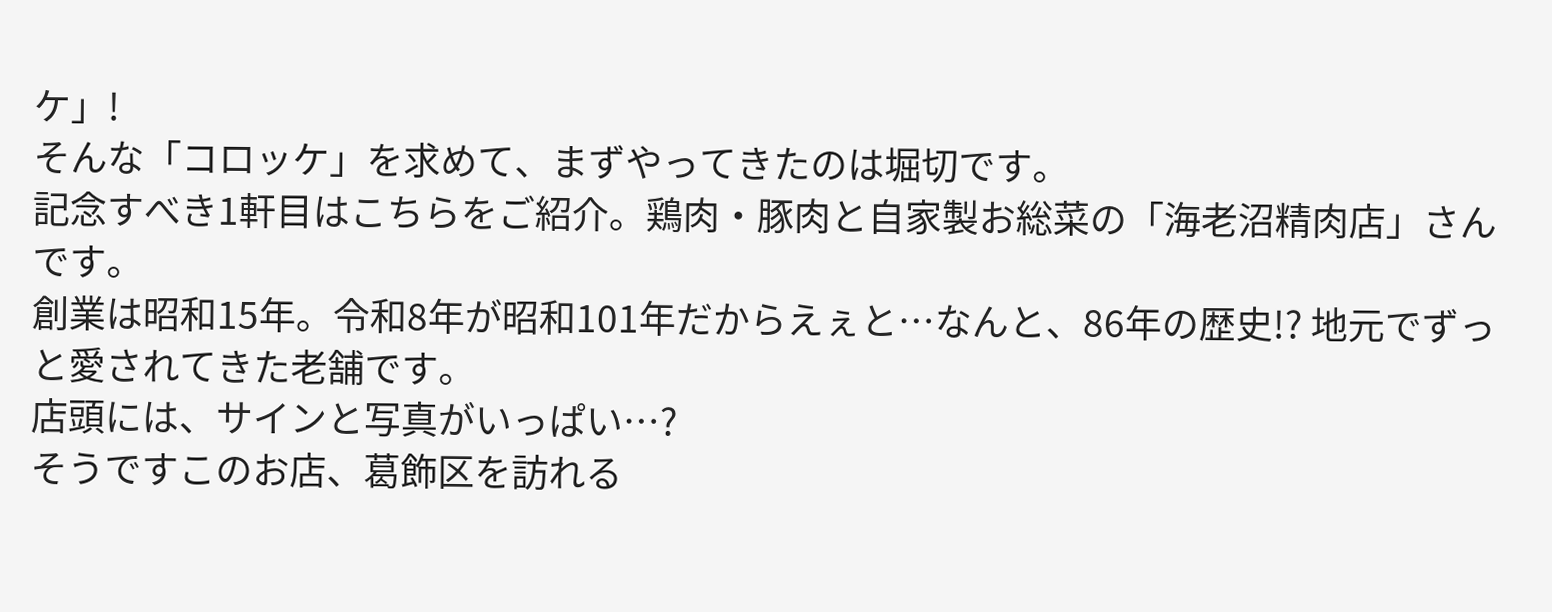ケ」!
そんな「コロッケ」を求めて、まずやってきたのは堀切です。
記念すべき1軒目はこちらをご紹介。鶏肉・豚肉と自家製お総菜の「海老沼精肉店」さんです。
創業は昭和15年。令和8年が昭和101年だからえぇと…なんと、86年の歴史!? 地元でずっと愛されてきた老舗です。
店頭には、サインと写真がいっぱい…?
そうですこのお店、葛飾区を訪れる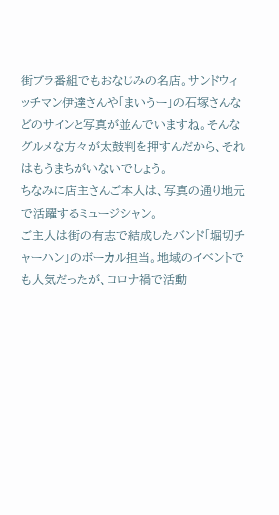街ブラ番組でもおなじみの名店。サンドウィッチマン伊達さんや「まいうー」の石塚さんなどのサインと写真が並んでいますね。そんなグルメな方々が太鼓判を押すんだから、それはもうまちがいないでしょう。
ちなみに店主さんご本人は、写真の通り地元で活躍するミュージシャン。
ご主人は街の有志で結成したバンド「堀切チャーハン」のボーカル担当。地域のイベントでも人気だったが、コロナ禍で活動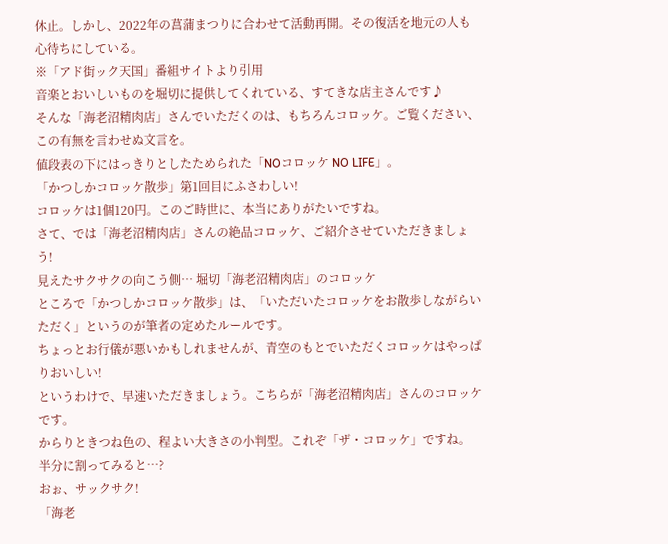休止。しかし、2022年の菖蒲まつりに合わせて活動再開。その復活を地元の人も心待ちにしている。
※「アド街ック天国」番組サイトより引用
音楽とおいしいものを堀切に提供してくれている、すてきな店主さんです♪
そんな「海老沼精肉店」さんでいただくのは、もちろんコロッケ。ご覧ください、この有無を言わせぬ文言を。
値段表の下にはっきりとしたためられた「NOコロッケ NO LIFE」。
「かつしかコロッケ散歩」第1回目にふさわしい!
コロッケは1個120円。このご時世に、本当にありがたいですね。
さて、では「海老沼精肉店」さんの絶品コロッケ、ご紹介させていただきましょう!
見えたサクサクの向こう側… 堀切「海老沼精肉店」のコロッケ
ところで「かつしかコロッケ散歩」は、「いただいたコロッケをお散歩しながらいただく」というのが筆者の定めたルールです。
ちょっとお行儀が悪いかもしれませんが、青空のもとでいただくコロッケはやっぱりおいしい!
というわけで、早速いただきましょう。こちらが「海老沼精肉店」さんのコロッケです。
からりときつね色の、程よい大きさの小判型。これぞ「ザ・コロッケ」ですね。
半分に割ってみると…?
おぉ、サックサク!
「海老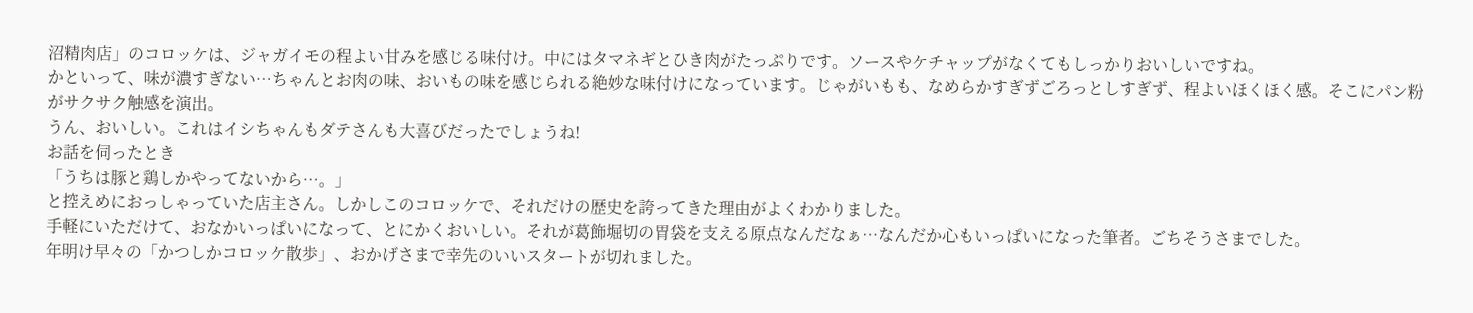沼精肉店」のコロッケは、ジャガイモの程よい甘みを感じる味付け。中にはタマネギとひき肉がたっぷりです。ソースやケチャップがなくてもしっかりおいしいですね。
かといって、味が濃すぎない…ちゃんとお肉の味、おいもの味を感じられる絶妙な味付けになっています。じゃがいもも、なめらかすぎずごろっとしすぎず、程よいほくほく感。そこにパン粉がサクサク触感を演出。
うん、おいしい。これはイシちゃんもダテさんも大喜びだったでしょうね!
お話を伺ったとき
「うちは豚と鶏しかやってないから…。」
と控えめにおっしゃっていた店主さん。しかしこのコロッケで、それだけの歴史を誇ってきた理由がよくわかりました。
手軽にいただけて、おなかいっぱいになって、とにかくおいしい。それが葛飾堀切の胃袋を支える原点なんだなぁ…なんだか心もいっぱいになった筆者。ごちそうさまでした。
年明け早々の「かつしかコロッケ散歩」、おかげさまで幸先のいいスタートが切れました。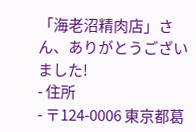「海老沼精肉店」さん、ありがとうございました!
- 住所
- 〒124-0006 東京都葛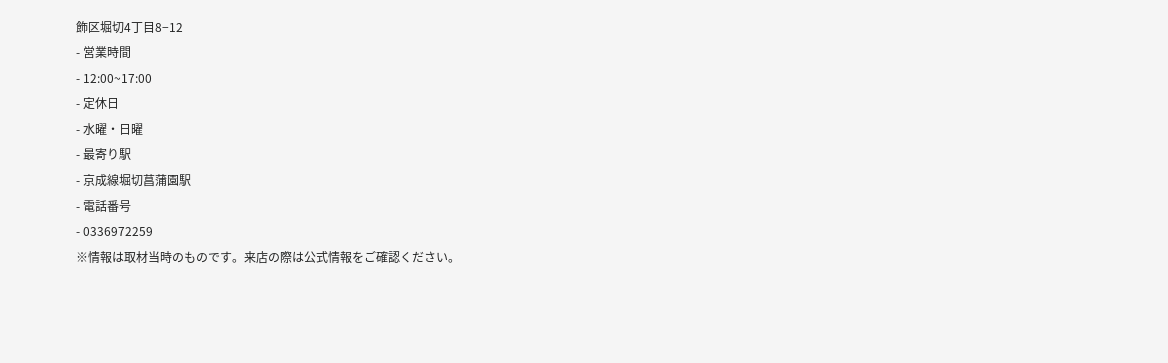飾区堀切4丁目8−12
- 営業時間
- 12:00~17:00
- 定休日
- 水曜・日曜
- 最寄り駅
- 京成線堀切菖蒲園駅
- 電話番号
- 0336972259
※情報は取材当時のものです。来店の際は公式情報をご確認ください。